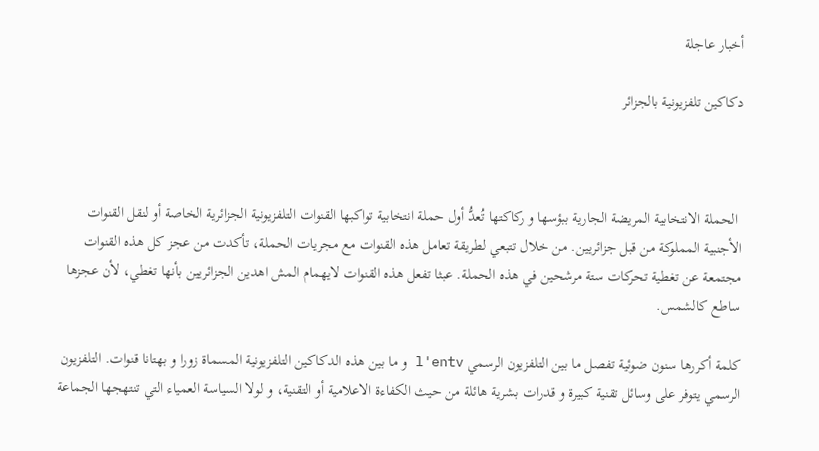أخبار عاجلة

دكاكين تلفزيونية بالجزائر



 الحملة الانتخابية المريضة الجارية ببؤسها و ركاكتها تُعدُّ أول حملة انتخابية تواكبها القنوات التلفزيونية الجزائرية الخاصة أو لنقل القنوات الأجنبية المملوكة من قبل جزائريين. من خلال تتبعي لطريقة تعامل هذه القنوات مع مجريات الحملة، تأكدت من عجز كل هذه القنوات مجتمعة عن تغطية تحركات ستة مرشحين في هذه الحملة. عبثا تفعل هذه القنوات لايهمام المش اهدين الجزائريين بأنها تغطي، لأن عجزها ساطع كالشمس.

كلمة أكررها سنون ضوئية تفصل ما بين التلفزيون الرسمي l'entv و ما بين هذه الدكاكين التلفزيونية المسماة زورا و بهتانا قنوات. التلفزيون الرسمي يتوفر على وسائل تقنية كبيرة و قدرات بشرية هائلة من حيث الكفاءة الاعلامية أو التقنية، و لولا السياسة العمياء التي تنتهجها الجماعة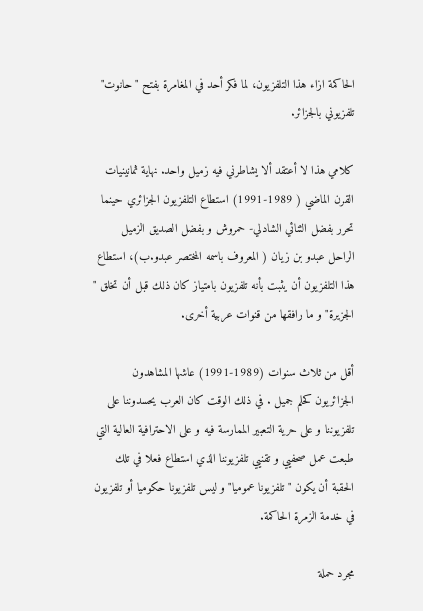الحاكمة ازاء هذا التلفزيون، لما فكر أحد في المغامرة بفتح " حانوت" تلفزيوني بالجزائر.

كلامي هذا لا أعتقد ألا يشاطرني فيه زميل واحد. نهاية ثمانينيات القرن الماضي ( 1989-1991) استطاع التلفزيون الجزائري حينما تحرر بفضل الثنائي الشادلي- حمروش و بفضل الصديق الزميل الراحل عبدو بن زيان ( المعروف باسمه المختصر عبدو.ب)، استطاع هذا التلفزيون أن يثبت بأنه تلفزيون بامتياز كان ذلك قبل أن تخلق " الجزيرة" و ما رافقها من قنوات عربية أخرى.

أقل من ثلاث سنوات (1989-1991) عاشها المشاهدون الجزائريون كحلم جميل . في ذلك الوقت كان العرب يحسدوننا على تلفزيوننا و على حرية التعبير الممارسة فيه و على الاحترافية العالية التي طبعت عمل صحفيي و تقنيي تلفزيوننا الذي استطاع فعلا في تلك الحقبة أن يكون " تلفزيونا عموميا" و ليس تلفزيونا حكوميا أو تلفزيون في خدمة الزمرة الحاكمة.

مجرد حملة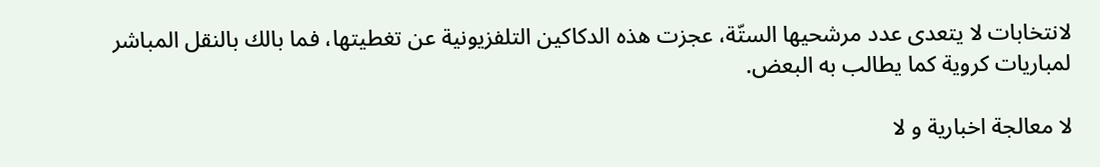لانتخابات لا يتعدى عدد مرشحيها الستّة، عجزت هذه الدكاكين التلفزيونية عن تغطيتها، فما بالك بالنقل المباشر لمباريات كروية كما يطالب به البعض.

لا معالجة اخبارية و لا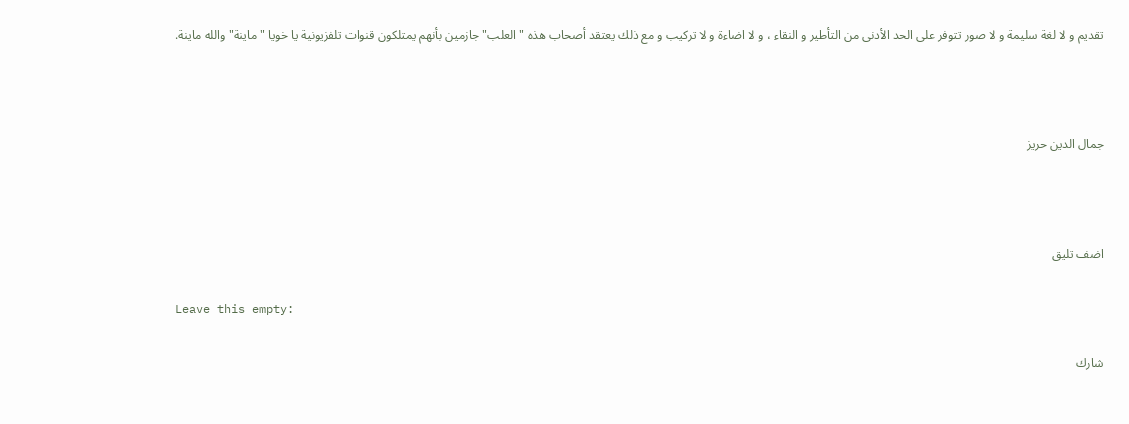تقديم و لا لغة سليمة و لا صور تتوفر على الحد الأدنى من التأطير و النقاء ، و لا اضاءة و لا تركيب و مع ذلك يعتقد أصحاب هذه " العلب" جازمين بأنهم يمتلكون قنوات تلفزيونية يا خويا " ماينة" والله ماينة.



جمال الدين حريز



اضف تليق

Leave this empty:

شارك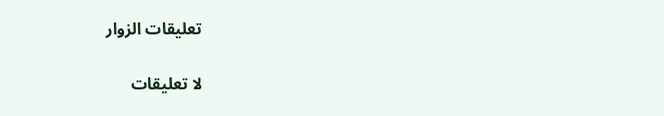تعليقات الزوار

لا تعليقات